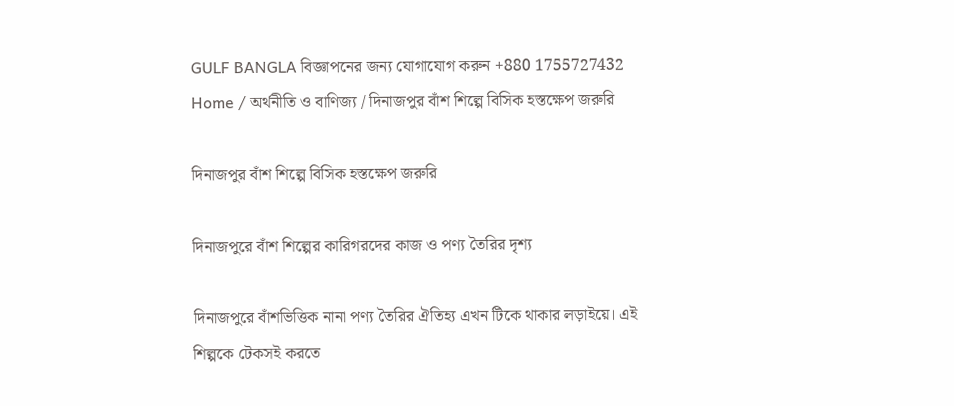GULF BANGLA বিজ্ঞাপনের জন্য যোগাযোগ করুন +880 1755727432
Home / অর্থনীতি ও বাণিজ্য / দিনাজপুর বাঁশ শিল্পে বিসিক হস্তক্ষেপ জরুরি

দিনাজপুর বাঁশ শিল্পে বিসিক হস্তক্ষেপ জরুরি

দিনাজপুরে বাঁশ শিল্পের কারিগরদের কাজ ও পণ্য তৈরির দৃশ্য

দিনাজপুরে বাঁশভিত্তিক নানা পণ্য তৈরির ঐতিহ্য এখন টিকে থাকার লড়াইয়ে। এই শিল্পকে টেকসই করতে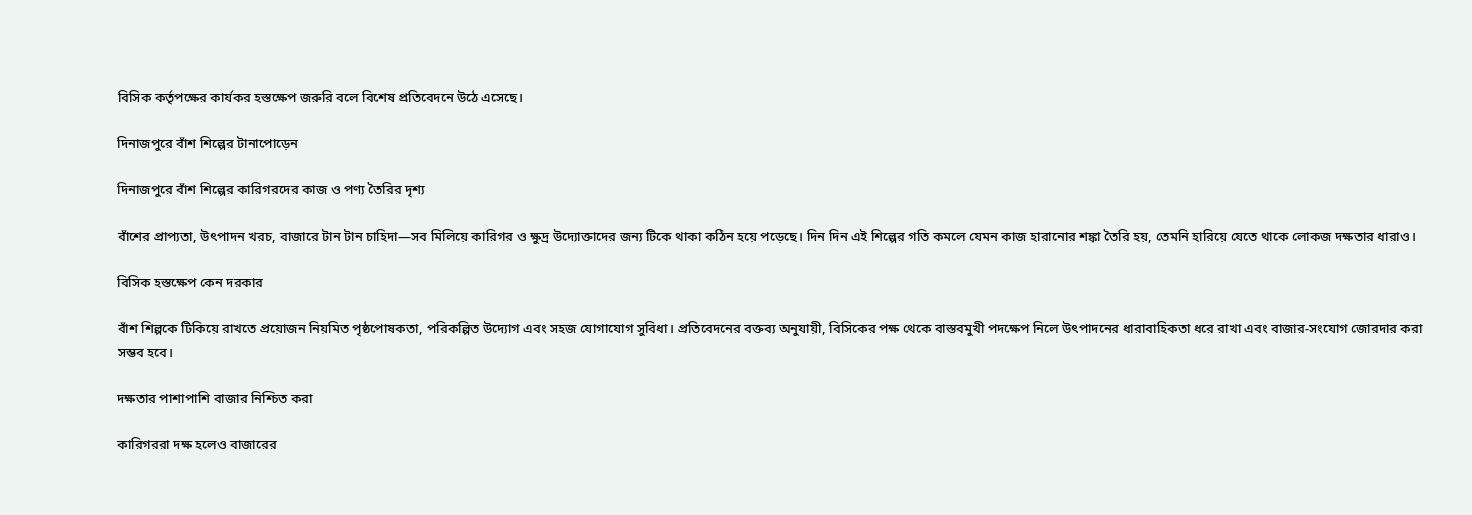বিসিক কর্তৃপক্ষের কার্যকর হস্তক্ষেপ জরুরি বলে বিশেষ প্রতিবেদনে উঠে এসেছে।

দিনাজপুরে বাঁশ শিল্পের টানাপোড়েন

দিনাজপুরে বাঁশ শিল্পের কারিগরদের কাজ ও পণ্য তৈরির দৃশ্য

বাঁশের প্রাপ্যতা, উৎপাদন খরচ, বাজারে টান টান চাহিদা—সব মিলিয়ে কারিগর ও ক্ষুদ্র উদ্যোক্তাদের জন্য টিকে থাকা কঠিন হয়ে পড়েছে। দিন দিন এই শিল্পের গতি কমলে যেমন কাজ হারানোর শঙ্কা তৈরি হয়, তেমনি হারিয়ে যেতে থাকে লোকজ দক্ষতার ধারাও।

বিসিক হস্তক্ষেপ কেন দরকার

বাঁশ শিল্পকে টিকিয়ে রাখতে প্রয়োজন নিয়মিত পৃষ্ঠপোষকতা, পরিকল্পিত উদ্যোগ এবং সহজ যোগাযোগ সুবিধা। প্রতিবেদনের বক্তব্য অনুযায়ী, বিসিকের পক্ষ থেকে বাস্তবমুখী পদক্ষেপ নিলে উৎপাদনের ধারাবাহিকতা ধরে রাখা এবং বাজার-সংযোগ জোরদার করা সম্ভব হবে।

দক্ষতার পাশাপাশি বাজার নিশ্চিত করা

কারিগররা দক্ষ হলেও বাজারের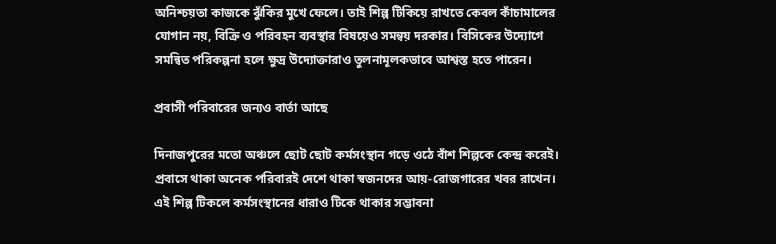অনিশ্চয়তা কাজকে ঝুঁকির মুখে ফেলে। তাই শিল্প টিকিয়ে রাখতে কেবল কাঁচামালের যোগান নয়, বিক্রি ও পরিবহন ব্যবস্থার বিষয়েও সমন্বয় দরকার। বিসিকের উদ্যোগে সমন্বিত পরিকল্পনা হলে ক্ষুদ্র উদ্যোক্তারাও তুলনামূলকভাবে আশ্বস্ত হতে পারেন।

প্রবাসী পরিবারের জন্যও বার্তা আছে

দিনাজপুরের মতো অঞ্চলে ছোট ছোট কর্মসংস্থান গড়ে ওঠে বাঁশ শিল্পকে কেন্দ্র করেই। প্রবাসে থাকা অনেক পরিবারই দেশে থাকা স্বজনদের আয়-রোজগারের খবর রাখেন। এই শিল্প টিকলে কর্মসংস্থানের ধারাও টিকে থাকার সম্ভাবনা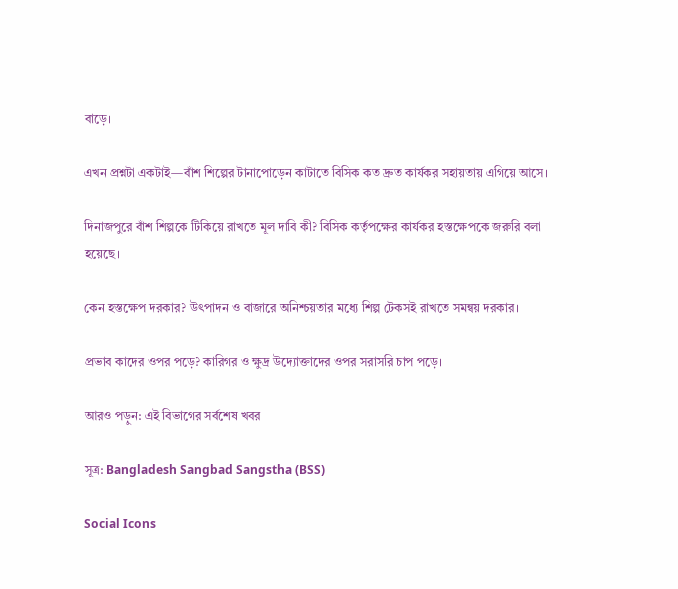বাড়ে।

এখন প্রশ্নটা একটাই—বাঁশ শিল্পের টানাপোড়েন কাটাতে বিসিক কত দ্রুত কার্যকর সহায়তায় এগিয়ে আসে।

দিনাজপুরে বাঁশ শিল্পকে টিকিয়ে রাখতে মূল দাবি কী? বিসিক কর্তৃপক্ষের কার্যকর হস্তক্ষেপকে জরুরি বলা হয়েছে।

কেন হস্তক্ষেপ দরকার? উৎপাদন ও বাজারে অনিশ্চয়তার মধ্যে শিল্প টেকসই রাখতে সমন্বয় দরকার।

প্রভাব কাদের ওপর পড়ে? কারিগর ও ক্ষুদ্র উদ্যোক্তাদের ওপর সরাসরি চাপ পড়ে।

আরও পড়ুন: এই বিভাগের সর্বশেষ খবর

সূত্র: Bangladesh Sangbad Sangstha (BSS)

Social Icons